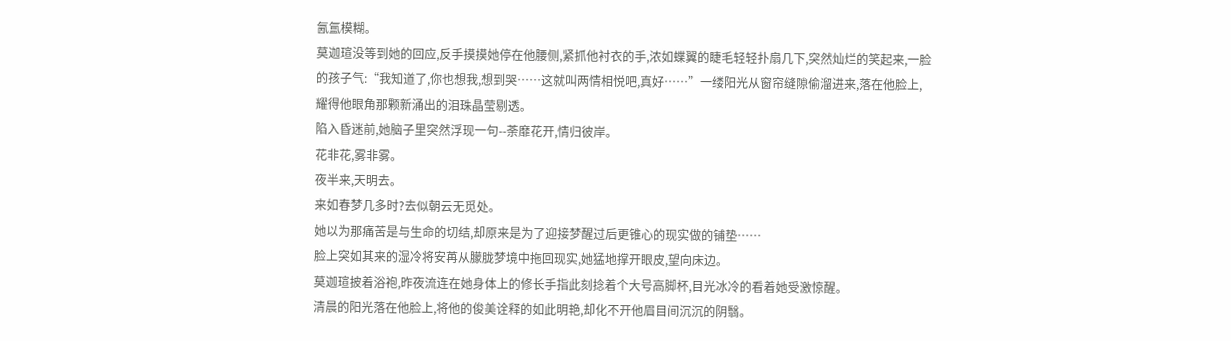氤氲模糊。
莫迦瑄没等到她的回应,反手摸摸她停在他腰侧,紧抓他衬衣的手,浓如蝶翼的睫毛轻轻扑扇几下,突然灿烂的笑起来,一脸的孩子气:“我知道了,你也想我,想到哭……这就叫两情相悦吧,真好……”一缕阳光从窗帘缝隙偷溜进来,落在他脸上,耀得他眼角那颗新涌出的泪珠晶莹剔透。
陷入昏迷前,她脑子里突然浮现一句--荼靡花开,情归彼岸。
花非花,雾非雾。
夜半来,天明去。
来如春梦几多时?去似朝云无觅处。
她以为那痛苦是与生命的切结,却原来是为了迎接梦醒过后更锥心的现实做的铺垫……
脸上突如其来的湿冷将安苒从朦胧梦境中拖回现实,她猛地撑开眼皮,望向床边。
莫迦瑄披着浴袍,昨夜流连在她身体上的修长手指此刻捻着个大号高脚杯,目光冰冷的看着她受激惊醒。
清晨的阳光落在他脸上,将他的俊美诠释的如此明艳,却化不开他眉目间沉沉的阴翳。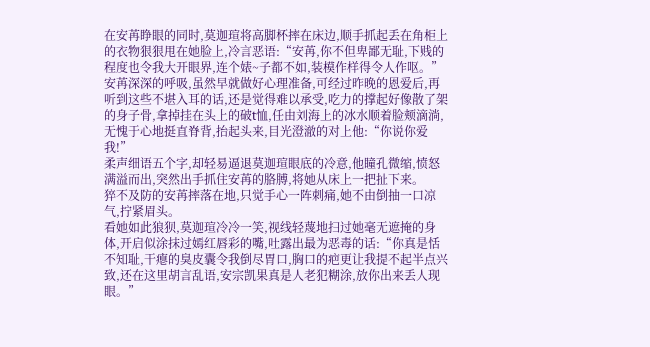在安苒睁眼的同时,莫迦瑄将高脚杯摔在床边,顺手抓起丢在角柜上的衣物狠狠甩在她脸上,冷言恶语:“安苒,你不但卑鄙无耻,下贱的程度也令我大开眼界,连个婊~子都不如,装模作样得令人作呕。”
安苒深深的呼吸,虽然早就做好心理准备,可经过昨晚的恩爱后,再听到这些不堪入耳的话,还是觉得难以承受,吃力的撑起好像散了架的身子骨,拿掉挂在头上的破t恤,任由刘海上的冰水顺着脸颊滴淌,无愧于心地挺直脊背,抬起头来,目光澄澈的对上他:“你说你爱我!”
柔声细语五个字,却轻易逼退莫迦瑄眼底的冷意,他瞳孔微缩,愤怒满溢而出,突然出手抓住安苒的胳膊,将她从床上一把扯下来。
猝不及防的安苒摔落在地,只觉手心一阵刺痛,她不由倒抽一口凉气,拧紧眉头。
看她如此狼狈,莫迦瑄冷冷一笑,视线轻蔑地扫过她毫无遮掩的身体,开启似涂抹过嫣红唇彩的嘴,吐露出最为恶毒的话:“你真是恬不知耻,干瘪的臭皮囊令我倒尽胃口,胸口的疤更让我提不起半点兴致,还在这里胡言乱语,安宗凯果真是人老犯糊涂,放你出来丢人现眼。”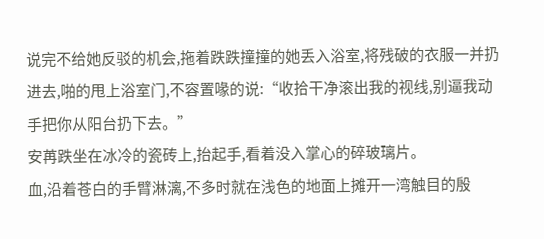说完不给她反驳的机会,拖着跌跌撞撞的她丢入浴室,将残破的衣服一并扔进去,啪的甩上浴室门,不容置喙的说:“收拾干净滚出我的视线,别逼我动手把你从阳台扔下去。”
安苒跌坐在冰冷的瓷砖上,抬起手,看着没入掌心的碎玻璃片。
血,沿着苍白的手臂淋漓,不多时就在浅色的地面上摊开一湾触目的殷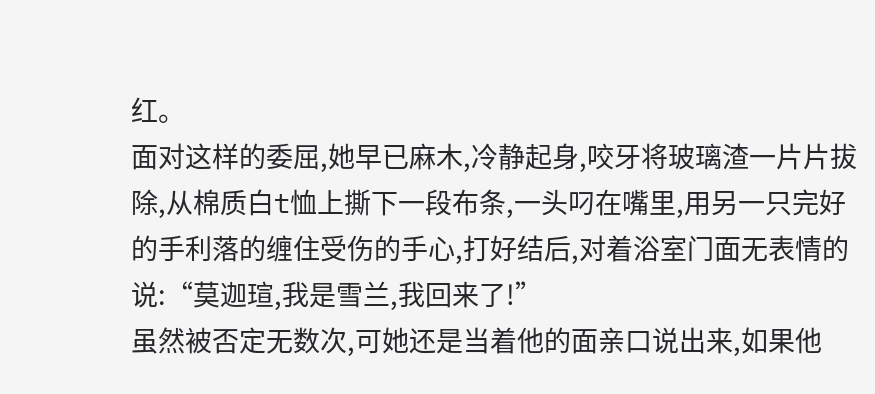红。
面对这样的委屈,她早已麻木,冷静起身,咬牙将玻璃渣一片片拔除,从棉质白t恤上撕下一段布条,一头叼在嘴里,用另一只完好的手利落的缠住受伤的手心,打好结后,对着浴室门面无表情的说:“莫迦瑄,我是雪兰,我回来了!”
虽然被否定无数次,可她还是当着他的面亲口说出来,如果他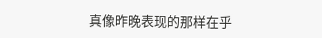真像昨晚表现的那样在乎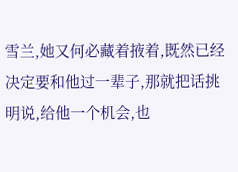雪兰,她又何必藏着掖着,既然已经决定要和他过一辈子,那就把话挑明说,给他一个机会,也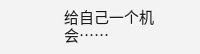给自己一个机会……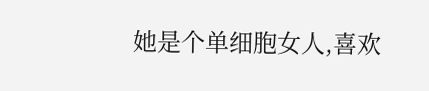她是个单细胞女人,喜欢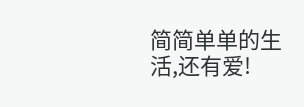简简单单的生活,还有爱!